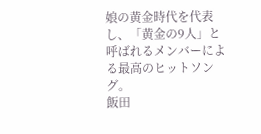娘の黄金時代を代表し、「黄金の9人」と呼ばれるメンバーによる最高のヒットソング。
飯田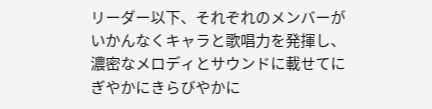リーダー以下、それぞれのメンバーがいかんなくキャラと歌唱力を発揮し、濃密なメロディとサウンドに載せてにぎやかにきらびやかに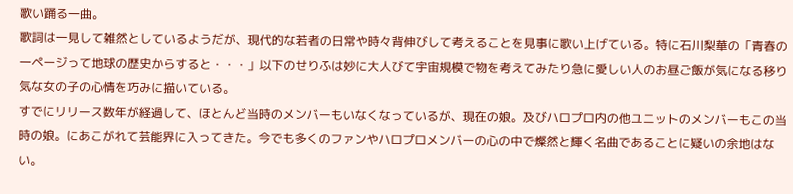歌い踊る一曲。
歌詞は一見して雑然としているようだが、現代的な若者の日常や時々背伸びして考えることを見事に歌い上げている。特に石川梨華の「青春の一ページって地球の歴史からすると・・・」以下のせりふは妙に大人びて宇宙規模で物を考えてみたり急に愛しい人のお昼ご飯が気になる移り気な女の子の心情を巧みに描いている。
すでにリリース数年が経過して、ほとんど当時のメンバーもいなくなっているが、現在の娘。及びハロプロ内の他ユニットのメンバーもこの当時の娘。にあこがれて芸能界に入ってきた。今でも多くのファンやハロプロメンバーの心の中で燦然と輝く名曲であることに疑いの余地はない。